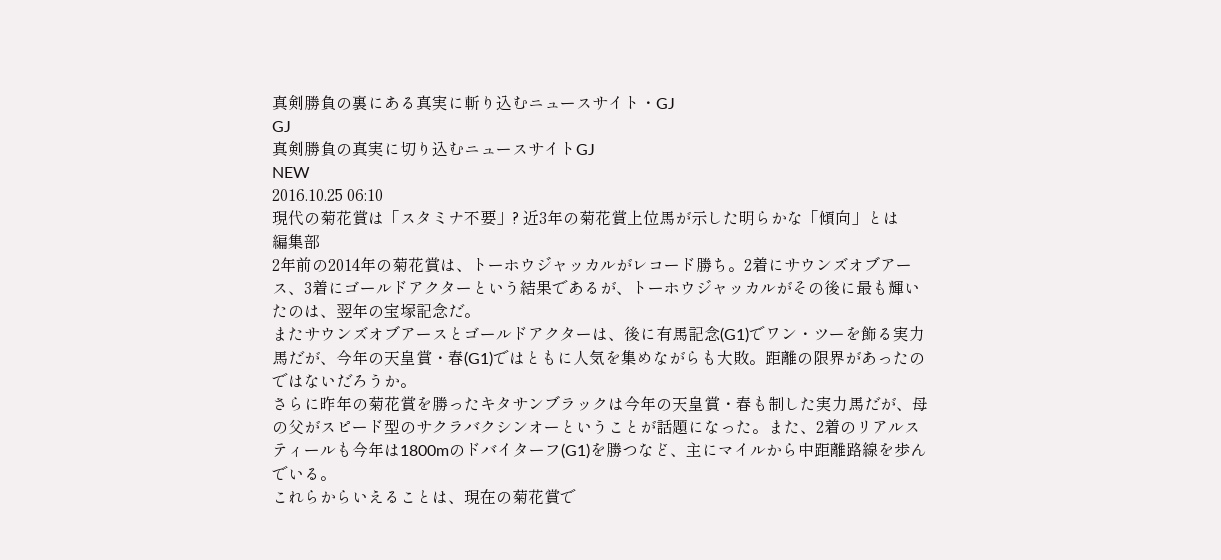真剣勝負の裏にある真実に斬り込むニュースサイト・GJ
GJ
真剣勝負の真実に切り込むニュースサイトGJ
NEW
2016.10.25 06:10
現代の菊花賞は「スタミナ不要」? 近3年の菊花賞上位馬が示した明らかな「傾向」とは
編集部
2年前の2014年の菊花賞は、トーホウジャッカルがレコード勝ち。2着にサウンズオブアース、3着にゴールドアクターという結果であるが、トーホウジャッカルがその後に最も輝いたのは、翌年の宝塚記念だ。
またサウンズオブアースとゴールドアクターは、後に有馬記念(G1)でワン・ツーを飾る実力馬だが、今年の天皇賞・春(G1)ではともに人気を集めながらも大敗。距離の限界があったのではないだろうか。
さらに昨年の菊花賞を勝ったキタサンブラックは今年の天皇賞・春も制した実力馬だが、母の父がスピード型のサクラバクシンオーということが話題になった。また、2着のリアルスティールも今年は1800mのドバイターフ(G1)を勝つなど、主にマイルから中距離路線を歩んでいる。
これらからいえることは、現在の菊花賞で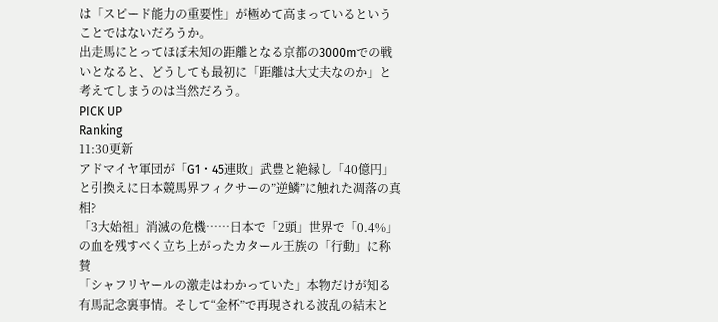は「スピード能力の重要性」が極めて高まっているということではないだろうか。
出走馬にとってほぼ未知の距離となる京都の3000mでの戦いとなると、どうしても最初に「距離は大丈夫なのか」と考えてしまうのは当然だろう。
PICK UP
Ranking
11:30更新
アドマイヤ軍団が「G1・45連敗」武豊と絶縁し「40億円」と引換えに日本競馬界フィクサーの”逆鱗”に触れた凋落の真相?
「3大始祖」消滅の危機……日本で「2頭」世界で「0.4%」の血を残すべく立ち上がったカタール王族の「行動」に称賛
「シャフリヤールの激走はわかっていた」本物だけが知る有馬記念裏事情。そして“金杯”で再現される波乱の結末と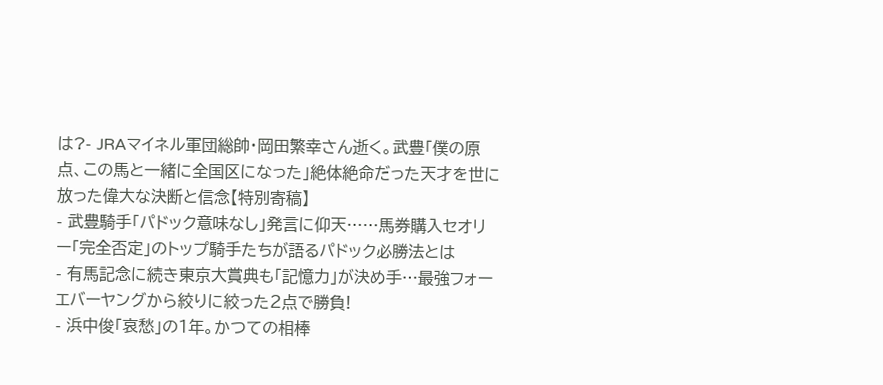は?- JRAマイネル軍団総帥・岡田繁幸さん逝く。武豊「僕の原点、この馬と一緒に全国区になった」絶体絶命だった天才を世に放った偉大な決断と信念【特別寄稿】
- 武豊騎手「パドック意味なし」発言に仰天……馬券購入セオリー「完全否定」のトップ騎手たちが語るパドック必勝法とは
- 有馬記念に続き東京大賞典も「記憶力」が決め手…最強フォーエバーヤングから絞りに絞った2点で勝負!
- 浜中俊「哀愁」の1年。かつての相棒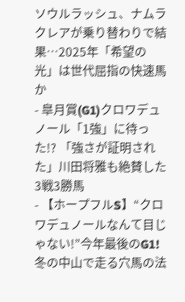ソウルラッシュ、ナムラクレアが乗り替わりで結果…2025年「希望の光」は世代屈指の快速馬か
- 皐月賞(G1)クロワデュノール「1強」に待った!? 「強さが証明された」川田将雅も絶賛した3戦3勝馬
- 【ホープフルS】“クロワデュノールなんて目じゃない!”今年最後のG1!冬の中山で走る穴馬の法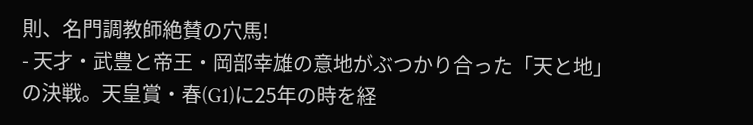則、名門調教師絶賛の穴馬!
- 天才・武豊と帝王・岡部幸雄の意地がぶつかり合った「天と地」の決戦。天皇賞・春(G1)に25年の時を経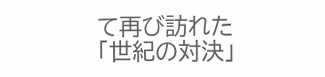て再び訪れた「世紀の対決」